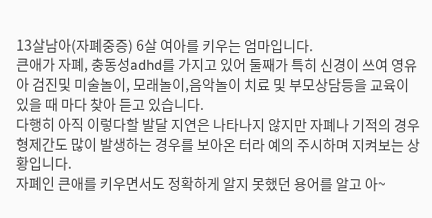13살남아(자폐중증) 6살 여아를 키우는 엄마입니다.
큰애가 자폐, 충동성adhd를 가지고 있어 둘째가 특히 신경이 쓰여 영유아 검진및 미술놀이, 모래놀이,음악놀이 치료 및 부모상담등을 교육이 있을 때 마다 찾아 듣고 있습니다.
다행히 아직 이렇다할 발달 지연은 나타나지 않지만 자폐나 기적의 경우 형제간도 많이 발생하는 경우를 보아온 터라 예의 주시하며 지켜보는 상황입니다.
자폐인 큰애를 키우면서도 정확하게 알지 못했던 용어를 알고 아~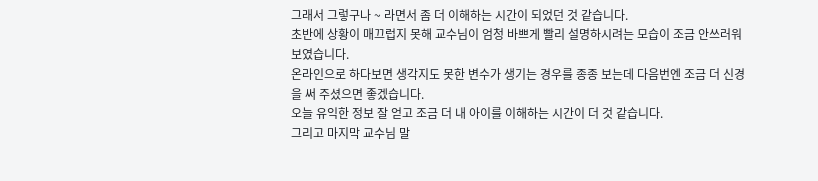그래서 그렇구나 ~ 라면서 좀 더 이해하는 시간이 되었던 것 같습니다.
초반에 상황이 매끄럽지 못해 교수님이 엄청 바쁘게 빨리 설명하시려는 모습이 조금 안쓰러워 보였습니다.
온라인으로 하다보면 생각지도 못한 변수가 생기는 경우를 종종 보는데 다음번엔 조금 더 신경을 써 주셨으면 좋겠습니다.
오늘 유익한 정보 잘 얻고 조금 더 내 아이를 이해하는 시간이 더 것 같습니다.
그리고 마지막 교수님 말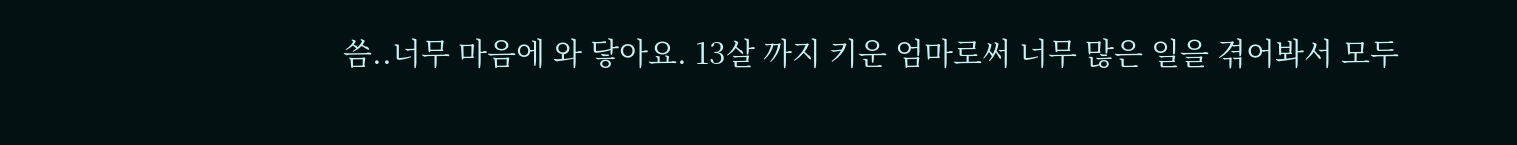씀..너무 마음에 와 닿아요. 13살 까지 키운 엄마로써 너무 많은 일을 겪어봐서 모두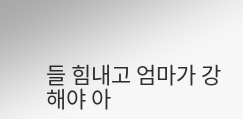들 힘내고 엄마가 강해야 아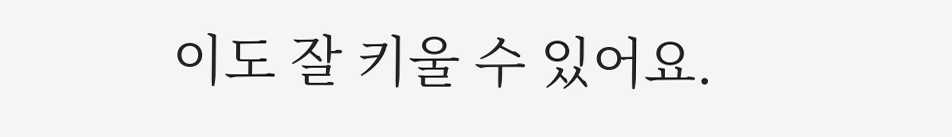이도 잘 키울 수 있어요.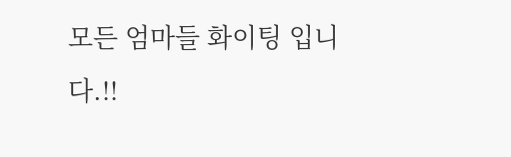모든 엄마들 화이팅 입니다.!!